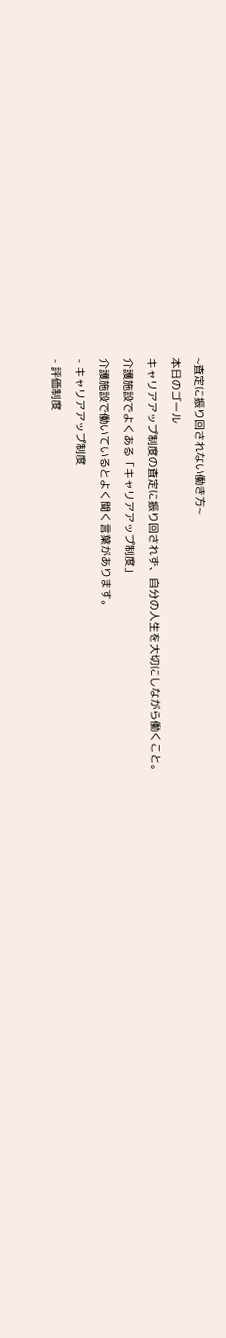~査定に振り回されない働き方~
本日のゴール
キャリアアップ制度の査定に振り回されず、自分の人生を大切にしながら働くこと。
介護施設でよくある「キャリアアップ制度」
介護施設で働いているとよく聞く言葉があります。
- キャリアアップ制度
- 評価制度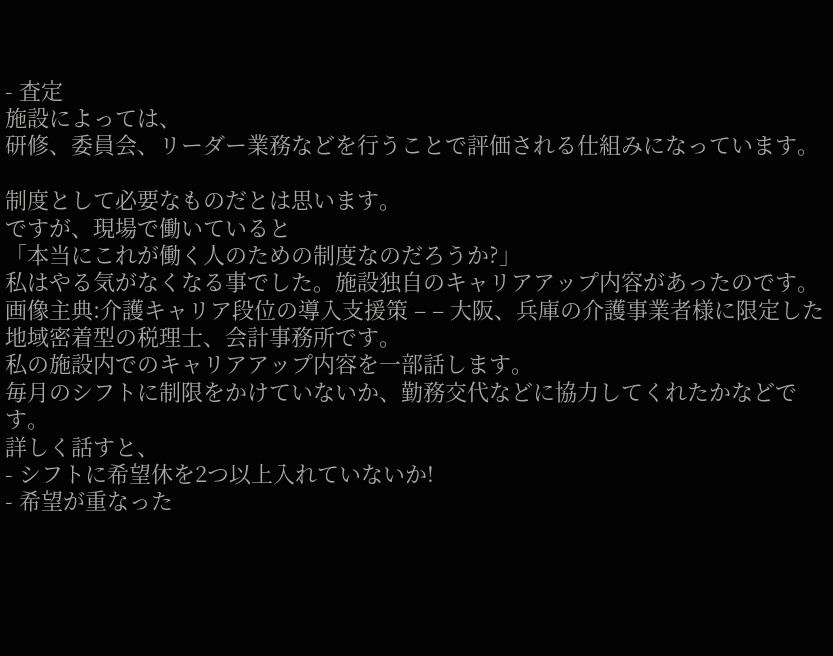- 査定
施設によっては、
研修、委員会、リーダー業務などを行うことで評価される仕組みになっています。

制度として必要なものだとは思います。
ですが、現場で働いていると
「本当にこれが働く人のための制度なのだろうか?」
私はやる気がなくなる事でした。施設独自のキャリアアップ内容があったのです。
画像主典:介護キャリア段位の導入支援策 – – 大阪、兵庫の介護事業者様に限定した地域密着型の税理士、会計事務所です。
私の施設内でのキャリアアップ内容を一部話します。
毎月のシフトに制限をかけていないか、勤務交代などに協力してくれたかなどです。
詳しく話すと、
- シフトに希望休を2つ以上入れていないか!
- 希望が重なった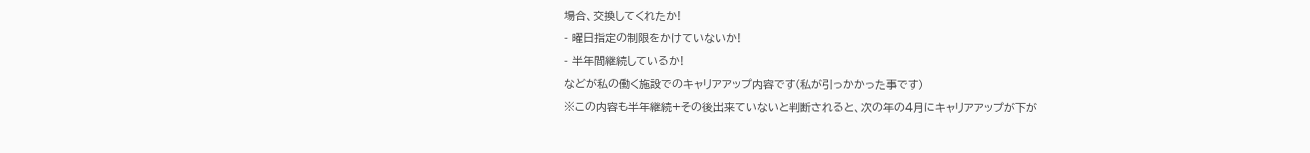場合、交換してくれたか!
- 曜日指定の制限をかけていないか!
- 半年間継続しているか!
などが私の働く施設でのキャリアアップ内容です(私が引っかかった事です)
※この内容も半年継続+その後出来ていないと判断されると、次の年の4月にキャリアアップが下が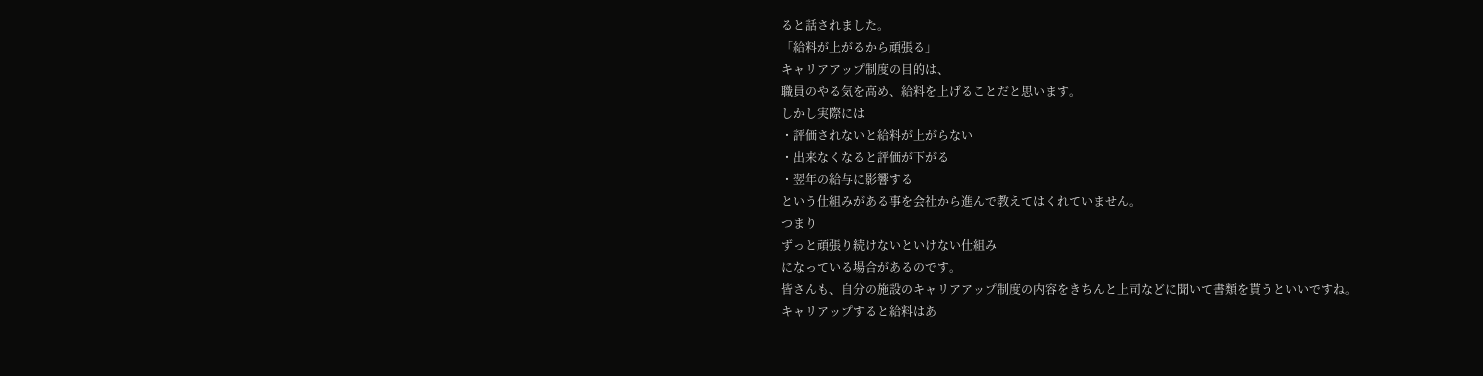ると話されました。
「給料が上がるから頑張る」
キャリアアップ制度の目的は、
職員のやる気を高め、給料を上げることだと思います。
しかし実際には
・評価されないと給料が上がらない
・出来なくなると評価が下がる
・翌年の給与に影響する
という仕組みがある事を会社から進んで教えてはくれていません。
つまり
ずっと頑張り続けないといけない仕組み
になっている場合があるのです。
皆さんも、自分の施設のキャリアアップ制度の内容をきちんと上司などに聞いて書類を貰うといいですね。
キャリアップすると給料はあ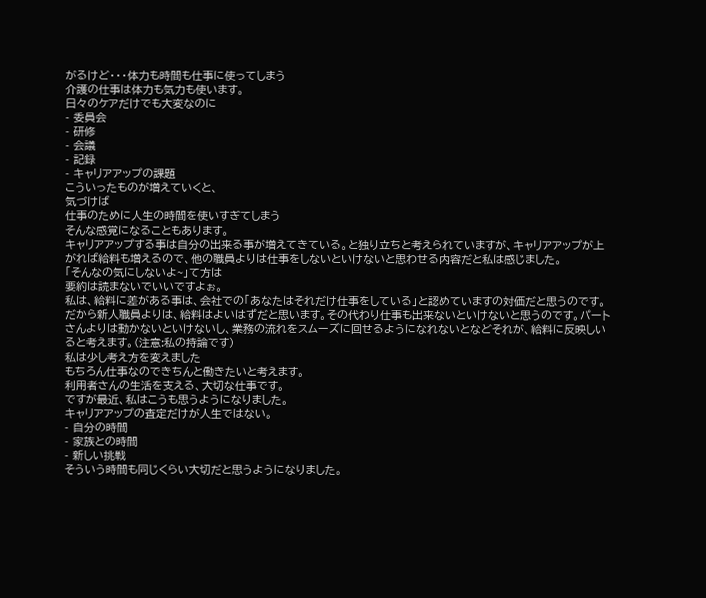がるけど・・・体力も時間も仕事に使ってしまう
介護の仕事は体力も気力も使います。
日々のケアだけでも大変なのに
- 委員会
- 研修
- 会議
- 記録
- キャリアアップの課題
こういったものが増えていくと、
気づけば
仕事のために人生の時間を使いすぎてしまう
そんな感覚になることもあります。
キャリアアップする事は自分の出来る事が増えてきている。と独り立ちと考えられていますが、キャリアアップが上がれば給料も増えるので、他の職員よりは仕事をしないといけないと思わせる内容だと私は感じました。
「そんなの気にしないよ~」て方は
要約は読まないでいいですよぉ。
私は、給料に差がある事は、会社での「あなたはそれだけ仕事をしている」と認めていますの対価だと思うのです。だから新人職員よりは、給料はよいはずだと思います。その代わり仕事も出来ないといけないと思うのです。パートさんよりは動かないといけないし、業務の流れをスムーズに回せるようになれないとなどそれが、給料に反映しいると考えます。(注意:私の持論です)
私は少し考え方を変えました
もちろん仕事なのできちんと働きたいと考えます。
利用者さんの生活を支える、大切な仕事です。
ですが最近、私はこうも思うようになりました。
キャリアアップの査定だけが人生ではない。
- 自分の時間
- 家族との時間
- 新しい挑戦
そういう時間も同じくらい大切だと思うようになりました。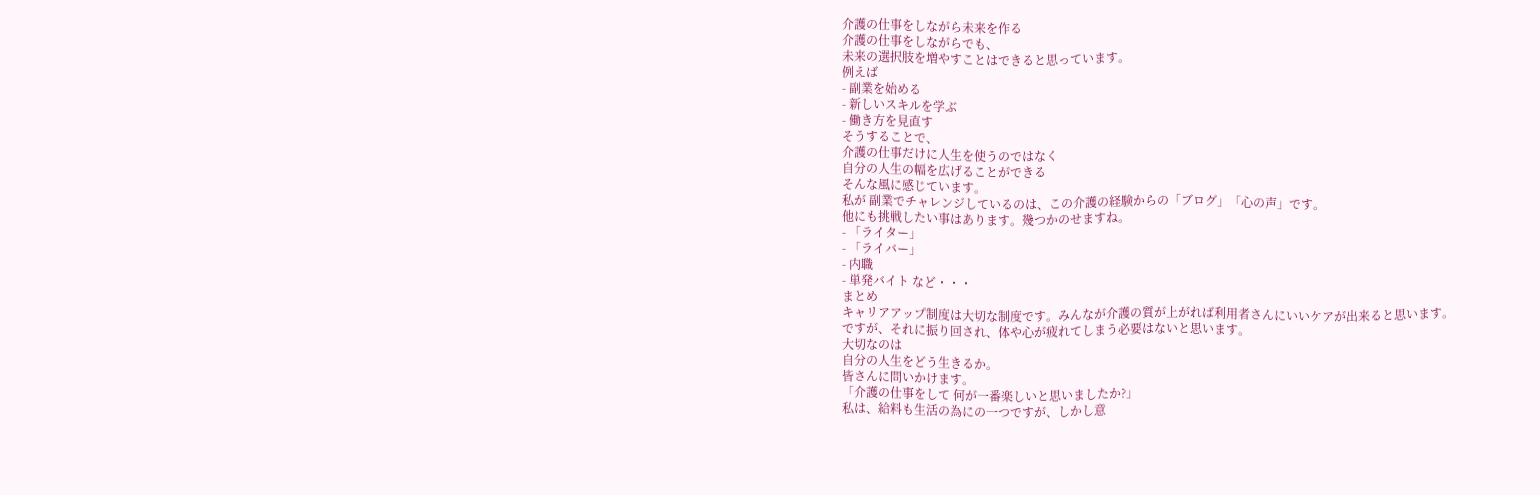介護の仕事をしながら未来を作る
介護の仕事をしながらでも、
未来の選択肢を増やすことはできると思っています。
例えば
- 副業を始める
- 新しいスキルを学ぶ
- 働き方を見直す
そうすることで、
介護の仕事だけに人生を使うのではなく
自分の人生の幅を広げることができる
そんな風に感じています。
私が 副業でチャレンジしているのは、この介護の経験からの「ブログ」「心の声」です。
他にも挑戦したい事はあります。幾つかのせますね。
- 「ライター」
- 「ライバー」
- 内職
- 単発バイト など・・・
まとめ
キャリアアップ制度は大切な制度です。みんなが介護の質が上がれば利用者さんにいいケアが出来ると思います。
ですが、それに振り回され、体や心が疲れてしまう必要はないと思います。
大切なのは
自分の人生をどう生きるか。
皆さんに問いかけます。
「介護の仕事をして 何が一番楽しいと思いましたか?」
私は、給料も生活の為にの一つですが、しかし意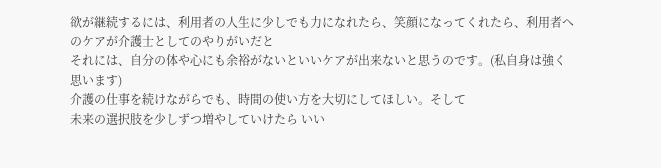欲が継続するには、利用者の人生に少しでも力になれたら、笑顔になってくれたら、利用者へのケアが介護士としてのやりがいだと
それには、自分の体や心にも余裕がないといいケアが出来ないと思うのです。(私自身は強く思います)
介護の仕事を続けながらでも、時間の使い方を大切にしてほしい。そして
未来の選択肢を少しずつ増やしていけたら いい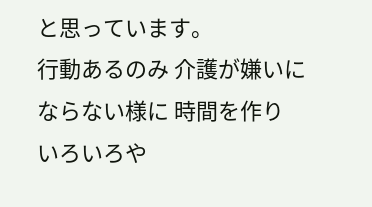と思っています。
行動あるのみ 介護が嫌いにならない様に 時間を作り いろいろや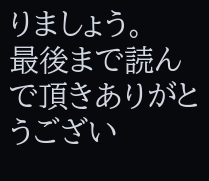りましょう。
最後まで読んで頂きありがとうござい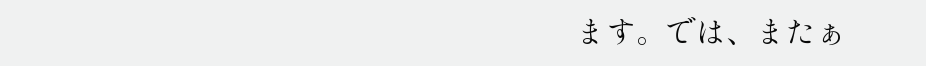ます。では、またぁ